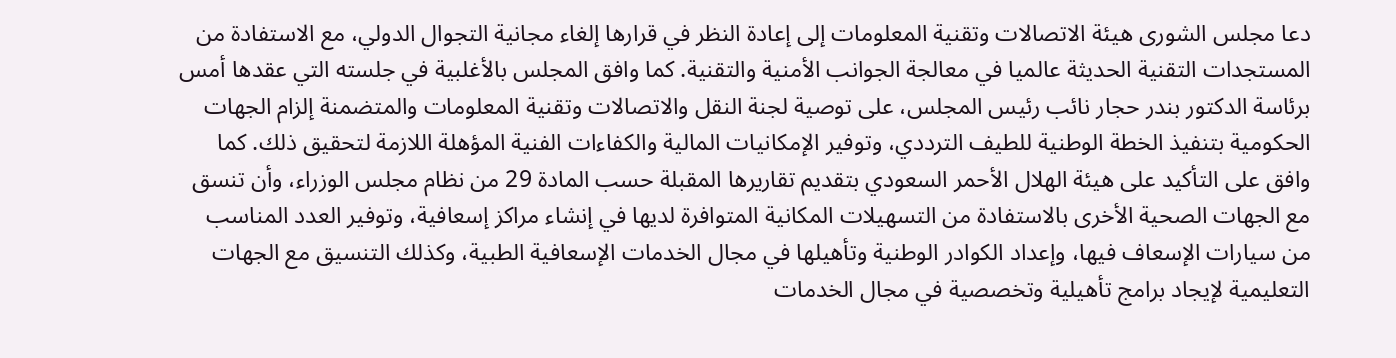دعا مجلس الشورى هيئة الاتصالات وتقنية المعلومات إلى إعادة النظر في قرارها إلغاء مجانية التجوال الدولي، مع الاستفادة من المستجدات التقنية الحديثة عالميا في معالجة الجوانب الأمنية والتقنية. كما وافق المجلس بالأغلبية في جلسته التي عقدها أمس برئاسة الدكتور بندر حجار نائب رئيس المجلس، على توصية لجنة النقل والاتصالات وتقنية المعلومات والمتضمنة إلزام الجهات الحكومية بتنفيذ الخطة الوطنية للطيف الترددي، وتوفير الإمكانيات المالية والكفاءات الفنية المؤهلة اللازمة لتحقيق ذلك. كما وافق على التأكيد على هيئة الهلال الأحمر السعودي بتقديم تقاريرها المقبلة حسب المادة 29 من نظام مجلس الوزراء، وأن تنسق مع الجهات الصحية الأخرى بالاستفادة من التسهيلات المكانية المتوافرة لديها في إنشاء مراكز إسعافية، وتوفير العدد المناسب من سيارات الإسعاف فيها، وإعداد الكوادر الوطنية وتأهيلها في مجال الخدمات الإسعافية الطبية، وكذلك التنسيق مع الجهات التعليمية لإيجاد برامج تأهيلية وتخصصية في مجال الخدمات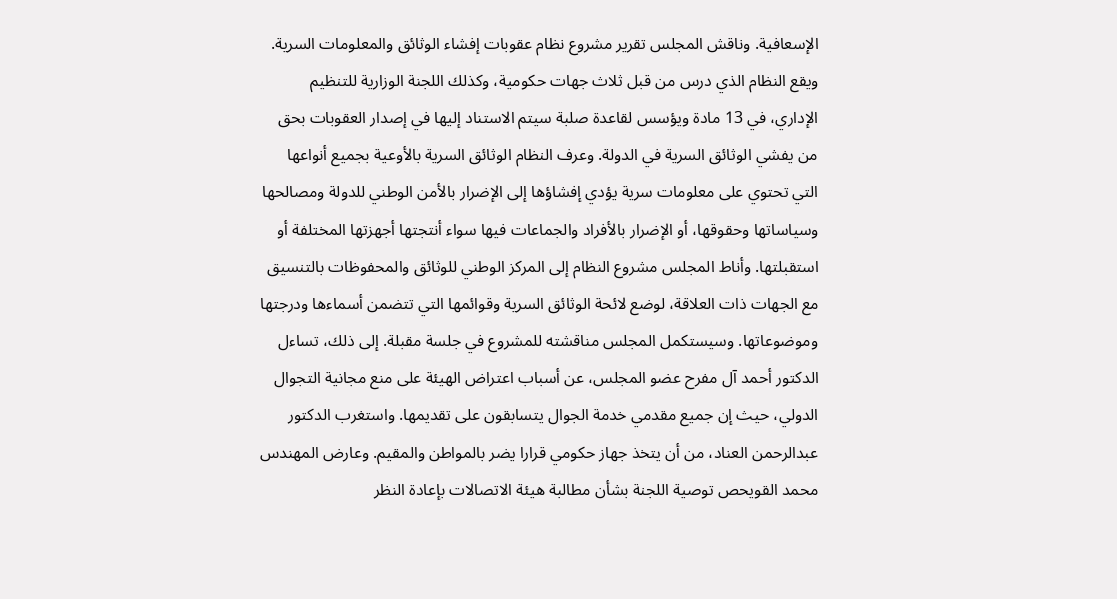الإسعافية. وناقش المجلس تقرير مشروع نظام عقوبات إفشاء الوثائق والمعلومات السرية. ويقع النظام الذي درس من قبل ثلاث جهات حكومية، وكذلك اللجنة الوزارية للتنظيم الإداري، في 13 مادة ويؤسس لقاعدة صلبة سيتم الاستناد إليها في إصدار العقوبات بحق من يفشي الوثائق السرية في الدولة. وعرف النظام الوثائق السرية بالأوعية بجميع أنواعها التي تحتوي على معلومات سرية يؤدي إفشاؤها إلى الإضرار بالأمن الوطني للدولة ومصالحها وسياساتها وحقوقها، أو الإضرار بالأفراد والجماعات فيها سواء أنتجتها أجهزتها المختلفة أو استقبلتها. وأناط المجلس مشروع النظام إلى المركز الوطني للوثائق والمحفوظات بالتنسيق مع الجهات ذات العلاقة، لوضع لائحة الوثائق السرية وقوائمها التي تتضمن أسماءها ودرجتها وموضوعاتها. وسيستكمل المجلس مناقشته للمشروع في جلسة مقبلة. إلى ذلك، تساءل الدكتور أحمد آل مفرح عضو المجلس، عن أسباب اعتراض الهيئة على منع مجانية التجوال الدولي، حيث إن جميع مقدمي خدمة الجوال يتسابقون على تقديمها. واستغرب الدكتور عبدالرحمن العناد، من أن يتخذ جهاز حكومي قرارا يضر بالمواطن والمقيم. وعارض المهندس محمد القويحص توصية اللجنة بشأن مطالبة هيئة الاتصالات بإعادة النظر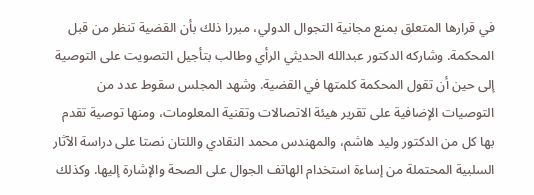في قرارها المتعلق بمنع مجانية التجوال الدولي، مبررا ذلك بأن القضية تنظر من قبل المحكمة. وشاركه الدكتور عبدالله الحديثي الرأي وطالب بتأجيل التصويت على التوصية إلى حين أن تقول المحكمة كلمتها في القضية. وشهد المجلس سقوط عدد من التوصيات الإضافية على تقرير هيئة الاتصالات وتقنية المعلومات، ومنها توصية تقدم بها كل من الدكتور وليد هاشم، والمهندس محمد النقادي واللتان نصتا على دراسة الآثار السلبية المحتملة من إساءة استخدام الهاتف الجوال على الصحة والإشارة إليها. وكذلك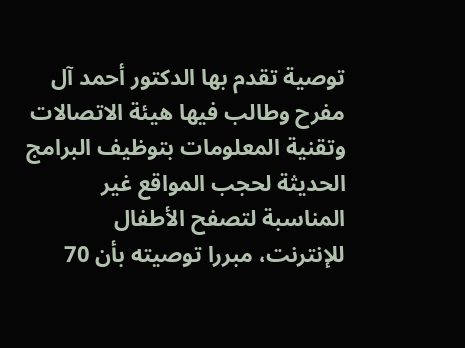توصية تقدم بها الدكتور أحمد آل مفرح وطالب فيها هيئة الاتصالات وتقنية المعلومات بتوظيف البرامج الحديثة لحجب المواقع غير المناسبة لتصفح الأطفال للإنترنت، مبررا توصيته بأن 70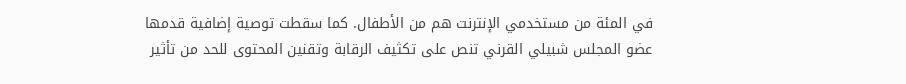في المئة من مستخدمي الإنترنت هم من الأطفال. كما سقطت توصية إضافية قدمها عضو المجلس شبيلي القرني تنص على تكثيف الرقابة وتقنين المحتوى للحد من تأثير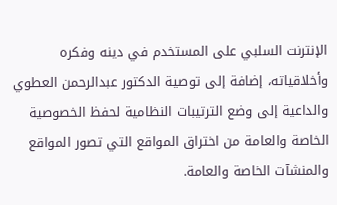الإنترنت السلبي على المستخدم في دينه وفكره وأخلاقياته، إضافة إلى توصية الدكتور عبدالرحمن العطوي والداعية إلى وضع الترتيبات النظامية لحفظ الخصوصية الخاصة والعامة من اختراق المواقع التي تصور المواقع والمنشآت الخاصة والعامة.